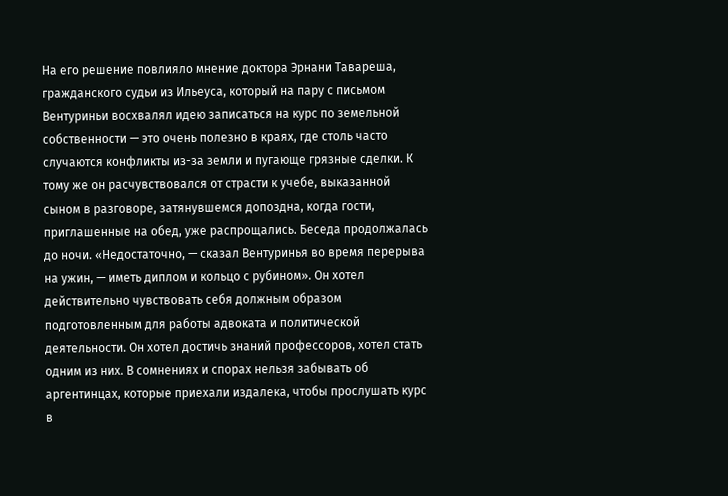На его решение повлияло мнение доктора Эрнани Тавареша, гражданского судьи из Ильеуса, который на пару с письмом Вентуриньи восхвалял идею записаться на курс по земельной собственности — это очень полезно в краях, где столь часто случаются конфликты из-за земли и пугающе грязные сделки. К тому же он расчувствовался от страсти к учебе, выказанной сыном в разговоре, затянувшемся допоздна, когда гости, приглашенные на обед, уже распрощались. Беседа продолжалась до ночи. «Недостаточно, — сказал Вентуринья во время перерыва на ужин, — иметь диплом и кольцо с рубином». Он хотел действительно чувствовать себя должным образом подготовленным для работы адвоката и политической деятельности. Он хотел достичь знаний профессоров, хотел стать одним из них. В сомнениях и спорах нельзя забывать об аргентинцах, которые приехали издалека, чтобы прослушать курс в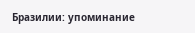Бразилии: упоминание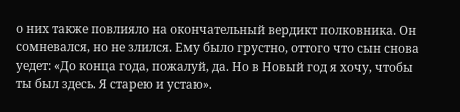о них также повлияло на окончательный вердикт полковника. Он сомневался, но не злился. Ему было грустно, оттого что сын снова уедет: «До конца года, пожалуй, да. Но в Новый год я хочу, чтобы ты был здесь. Я старею и устаю».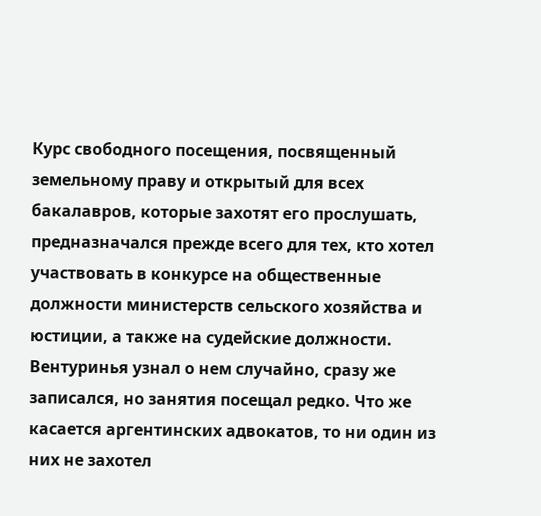Курс свободного посещения, посвященный земельному праву и открытый для всех бакалавров, которые захотят его прослушать, предназначался прежде всего для тех, кто хотел участвовать в конкурсе на общественные должности министерств сельского хозяйства и юстиции, а также на судейские должности. Вентуринья узнал о нем случайно, сразу же записался, но занятия посещал редко. Что же касается аргентинских адвокатов, то ни один из них не захотел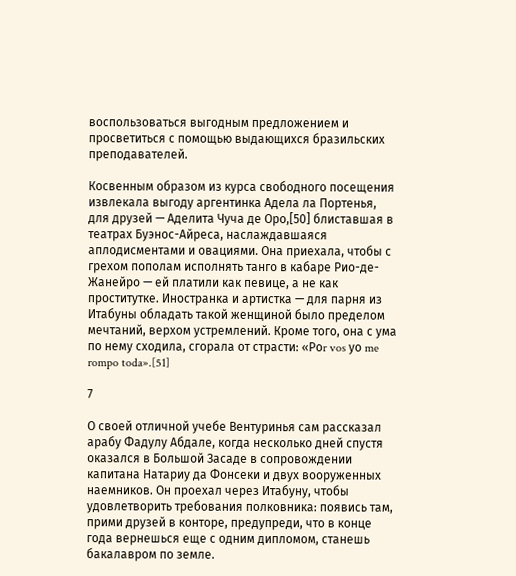воспользоваться выгодным предложением и просветиться с помощью выдающихся бразильских преподавателей.

Косвенным образом из курса свободного посещения извлекала выгоду аргентинка Адела ла Портенья, для друзей — Аделита Чуча де Оро,[50] блиставшая в театрах Буэнос-Айреса, наслаждавшаяся аплодисментами и овациями. Она приехала, чтобы с грехом пополам исполнять танго в кабаре Рио-де-Жанейро — ей платили как певице, а не как проститутке. Иностранка и артистка — для парня из Итабуны обладать такой женщиной было пределом мечтаний, верхом устремлений. Кроме того, она с ума по нему сходила, сгорала от страсти: «Роr vos уо me rompo toda».[51]

7

О своей отличной учебе Вентуринья сам рассказал арабу Фадулу Абдале, когда несколько дней спустя оказался в Большой Засаде в сопровождении капитана Натариу да Фонсеки и двух вооруженных наемников. Он проехал через Итабуну, чтобы удовлетворить требования полковника: появись там, прими друзей в конторе, предупреди, что в конце года вернешься еще с одним дипломом, станешь бакалавром по земле.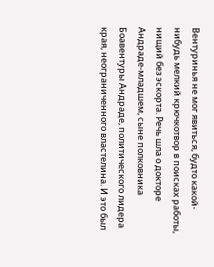Вентуринья не мог явиться, будто какой-нибудь мелкий крючкотвор в поисках работы, нищий без эскорта. Речь шла о докторе Андраде-младшем, сыне полковника Боавентуры Андраде, политического лидера края, неограниченного властелина. И это был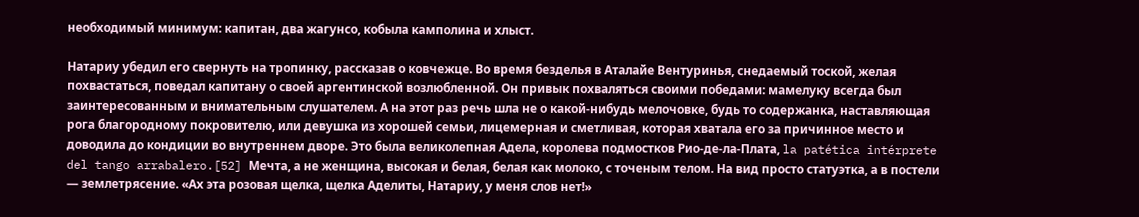необходимый минимум: капитан, два жагунсо, кобыла камполина и хлыст.

Натариу убедил его свернуть на тропинку, рассказав о ковчежце. Во время безделья в Аталайе Вентуринья, снедаемый тоской, желая похвастаться, поведал капитану о своей аргентинской возлюбленной. Он привык похваляться своими победами: мамелуку всегда был заинтересованным и внимательным слушателем. А на этот раз речь шла не о какой-нибудь мелочовке, будь то содержанка, наставляющая рога благородному покровителю, или девушка из хорошей семьи, лицемерная и сметливая, которая хватала его за причинное место и доводила до кондиции во внутреннем дворе. Это была великолепная Адела, королева подмостков Рио-де-ла-Плата, la patética intérprete del tango arrabalero.[52] Мечта, а не женщина, высокая и белая, белая как молоко, с точеным телом. На вид просто статуэтка, а в постели — землетрясение. «Ах эта розовая щелка, щелка Аделиты, Натариу, у меня слов нет!»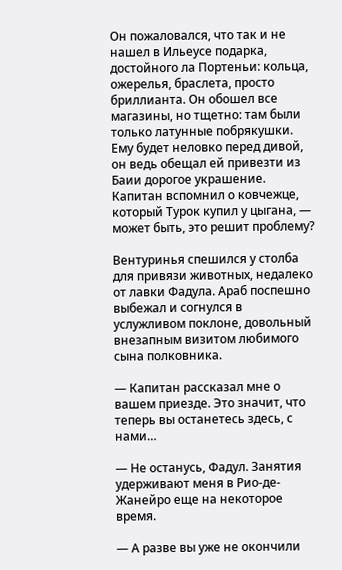Он пожаловался, что так и не нашел в Ильеусе подарка, достойного ла Портеньи: кольца, ожерелья, браслета, просто бриллианта. Он обошел все магазины, но тщетно: там были только латунные побрякушки. Ему будет неловко перед дивой, он ведь обещал ей привезти из Баии дорогое украшение. Капитан вспомнил о ковчежце, который Турок купил у цыгана, — может быть, это решит проблему?

Вентуринья спешился у столба для привязи животных, недалеко от лавки Фадула. Араб поспешно выбежал и согнулся в услужливом поклоне, довольный внезапным визитом любимого сына полковника.

— Капитан рассказал мне о вашем приезде. Это значит, что теперь вы останетесь здесь, с нами…

— Не останусь, Фадул. Занятия удерживают меня в Рио-де-Жанейро еще на некоторое время.

— А разве вы уже не окончили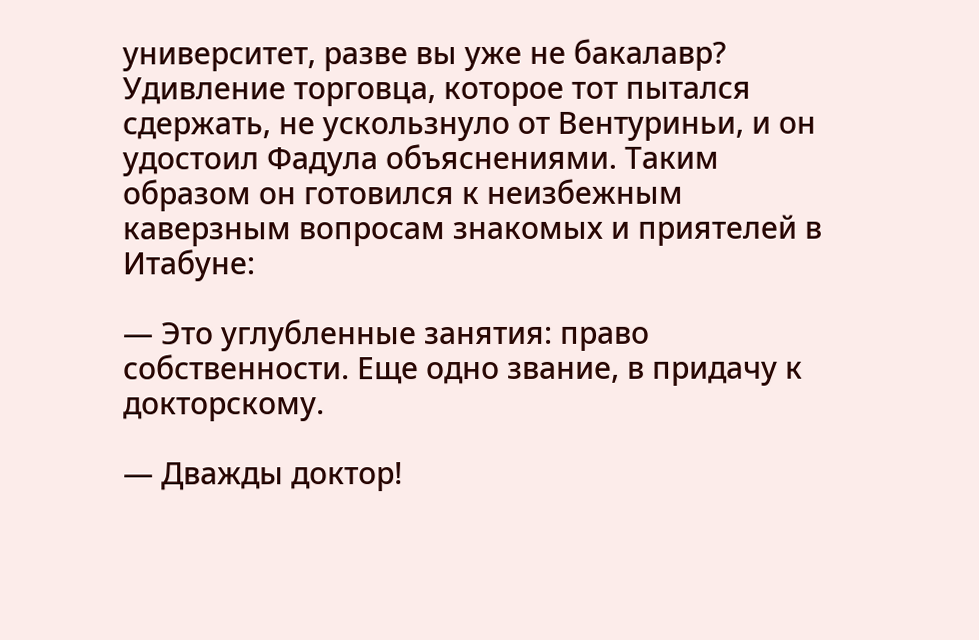университет, разве вы уже не бакалавр? Удивление торговца, которое тот пытался сдержать, не ускользнуло от Вентуриньи, и он удостоил Фадула объяснениями. Таким образом он готовился к неизбежным каверзным вопросам знакомых и приятелей в Итабуне:

— Это углубленные занятия: право собственности. Еще одно звание, в придачу к докторскому.

— Дважды доктор!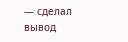— сделал вывод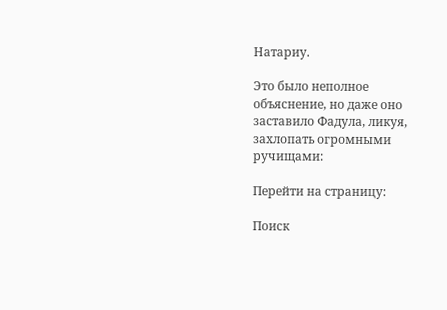Натариу.

Это было неполное объяснение, но даже оно заставило Фадула, ликуя, захлопать огромными ручищами:

Перейти на страницу:

Поиск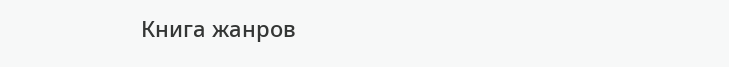Книга жанров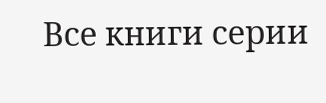Все книги серии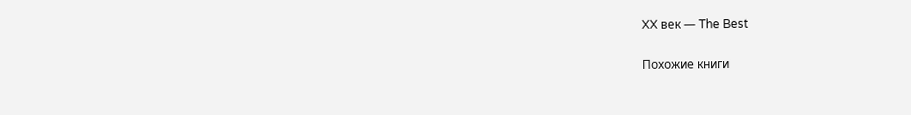XX век — The Best

Похожие книги